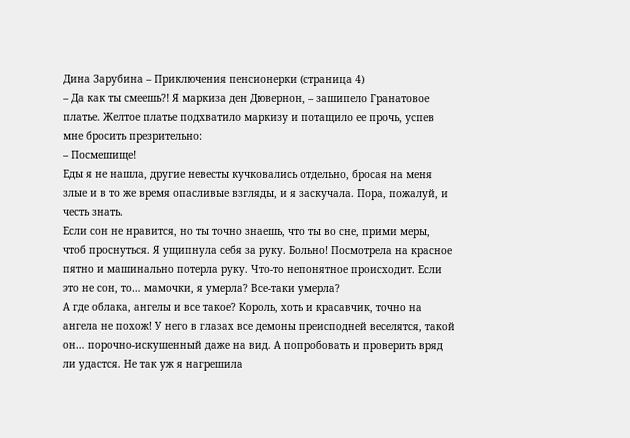Дина Зарубина – Приключения пенсионерки (страница 4)
– Да как ты смеешь?! Я маркиза ден Дювернон, – зашипело Гранатовое платье. Желтое платье подхватило маркизу и потащило ее прочь, успев мне бросить презрительно:
– Посмешище!
Еды я не нашла, другие невесты кучковались отдельно, бросая на меня злые и в то же время опасливые взгляды, и я заскучала. Пора, пожалуй, и честь знать.
Если сон не нравится, но ты точно знаешь, что ты во сне, прими меры, чтоб проснуться. Я ущипнула себя за руку. Больно! Посмотрела на красное пятно и машинально потерла руку. Что-то непонятное происходит. Если это не сон, то… мамочки, я умерла? Все-таки умерла?
А где облака, ангелы и все такое? Король, хоть и красавчик, точно на ангела не похож! У него в глазах все демоны преисподней веселятся, такой он… порочно-искушенный даже на вид. А попробовать и проверить вряд ли удастся. Не так уж я нагрешила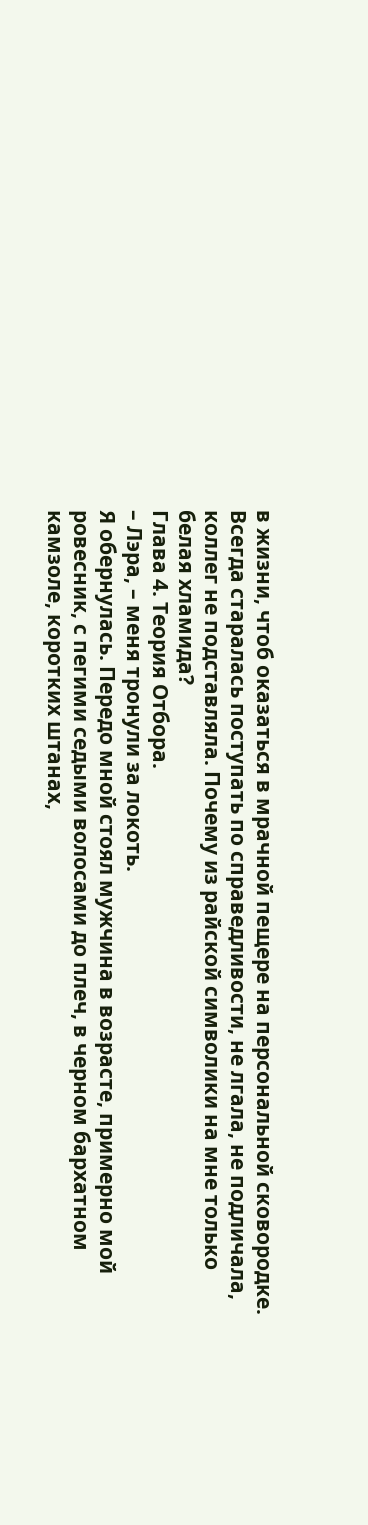в жизни, чтоб оказаться в мрачной пещере на персональной сковородке. Всегда старалась поступать по справедливости, не лгала, не подличала, коллег не подставляла. Почему из райской символики на мне только белая хламида?
Глава 4. Теория Отбора.
– Лэра, – меня тронули за локоть.
Я обернулась. Передо мной стоял мужчина в возрасте, примерно мой ровесник, с пегими седыми волосами до плеч, в черном бархатном камзоле, коротких штанах,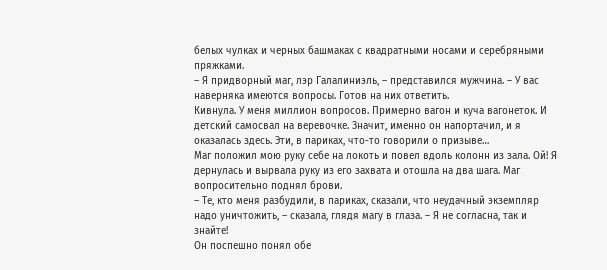белых чулках и черных башмаках с квадратными носами и серебряными пряжками.
– Я придворный маг, лэр Галалиниэль, – представился мужчина. – У вас наверняка имеются вопросы. Готов на них ответить.
Кивнула. У меня миллион вопросов. Примерно вагон и куча вагонеток. И детский самосвал на веревочке. Значит, именно он напортачил, и я оказалась здесь. Эти, в париках, что-то говорили о призыве…
Маг положил мою руку себе на локоть и повел вдоль колонн из зала. Ой! Я дернулась и вырвала руку из его захвата и отошла на два шага. Маг вопросительно поднял брови.
– Те, кто меня разбудили, в париках, сказали, что неудачный экземпляр надо уничтожить, – сказала, глядя магу в глаза. – Я не согласна, так и знайте!
Он поспешно понял обе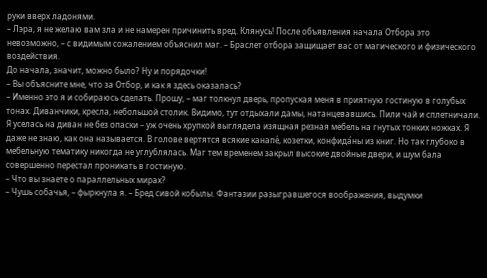руки вверх ладонями.
– Лэра, я не желаю вам зла и не намерен причинить вред. Клянусь! После объявления начала Отбора это невозможно, – с видимым сожалением объяснил маг. – Браслет отбора защищает вас от магического и физического воздействия.
До начала, значит, можно было? Ну и порядочки!
– Вы объясните мне, что за Отбор, и как я здесь оказалась?
– Именно это я и собираюсь сделать. Прошу, – маг толкнул дверь, пропуская меня в приятную гостиную в голубых тонах. Диванчики, кресла, небольшой столик. Видимо, тут отдыхали дамы, натанцевавшись. Пили чай и сплетничали.
Я уселась на диван не без опаски – уж очень хрупкой выглядела изящная резная мебель на гнутых тонких ножках. Я даже не знаю, как она называется. В голове вертятся всякие канапе́, козетки, конфида́ны из книг. Но так глубоко в мебельную тематику никогда не углублялась. Маг тем временем закрыл высокие двойные двери, и шум бала совершенно перестал проникать в гостиную.
– Что вы знаете о параллельных мирах?
– Чушь собачья, – фыркнула я. – Бред сивой кобылы. Фантазии разыгравшегося воображения, выдумки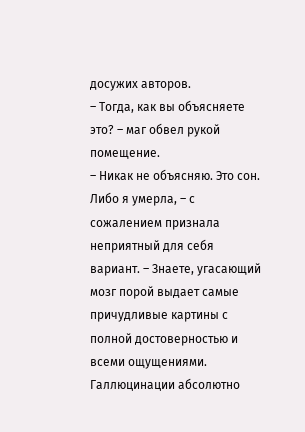досужих авторов.
– Тогда, как вы объясняете это? – маг обвел рукой помещение.
– Никак не объясняю. Это сон. Либо я умерла, – с сожалением признала неприятный для себя вариант. – Знаете, угасающий мозг порой выдает самые причудливые картины с полной достоверностью и всеми ощущениями. Галлюцинации абсолютно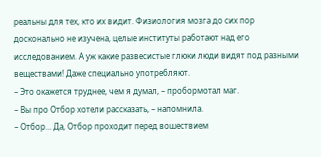реальны для тех, кто их видит. Физиология мозга до сих пор досконально не изучена, целые институты работают над его исследованием. А уж какие развесистые глюки люди видят под разными веществами! Даже специально употребляют.
– Это окажется труднее, чем я думал, – пробормотал маг.
– Вы про Отбор хотели рассказать, – напомнила.
– Отбор… Да, Отбор проходит перед вошествием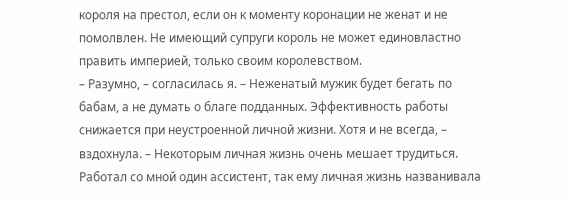короля на престол, если он к моменту коронации не женат и не помолвлен. Не имеющий супруги король не может единовластно править империей, только своим королевством.
– Разумно, – согласилась я. – Неженатый мужик будет бегать по бабам, а не думать о благе подданных. Эффективность работы снижается при неустроенной личной жизни. Хотя и не всегда, – вздохнула. – Некоторым личная жизнь очень мешает трудиться.
Работал со мной один ассистент, так ему личная жизнь названивала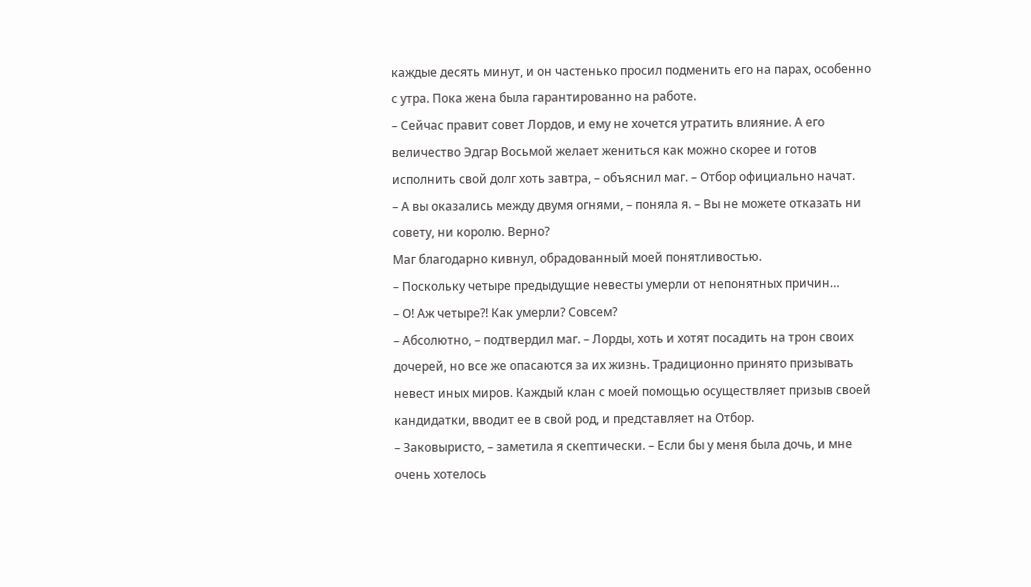каждые десять минут, и он частенько просил подменить его на парах, особенно с утра. Пока жена была гарантированно на работе.
– Сейчас правит совет Лордов, и ему не хочется утратить влияние. А его величество Эдгар Восьмой желает жениться как можно скорее и готов исполнить свой долг хоть завтра, – объяснил маг. – Отбор официально начат.
– А вы оказались между двумя огнями, – поняла я. – Вы не можете отказать ни совету, ни королю. Верно?
Маг благодарно кивнул, обрадованный моей понятливостью.
– Поскольку четыре предыдущие невесты умерли от непонятных причин…
– О! Аж четыре?! Как умерли? Совсем?
– Абсолютно, – подтвердил маг. – Лорды, хоть и хотят посадить на трон своих дочерей, но все же опасаются за их жизнь. Традиционно принято призывать невест иных миров. Каждый клан с моей помощью осуществляет призыв своей кандидатки, вводит ее в свой род, и представляет на Отбор.
– Заковыристо, – заметила я скептически. – Если бы у меня была дочь, и мне очень хотелось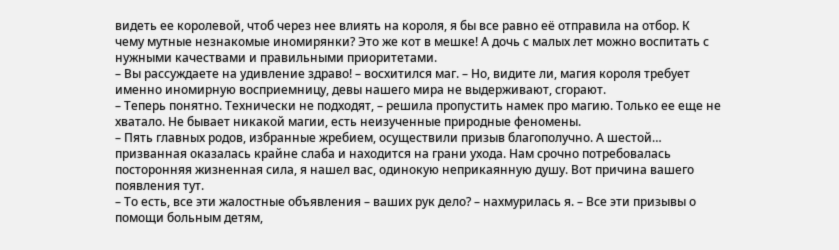видеть ее королевой, чтоб через нее влиять на короля, я бы все равно её отправила на отбор. К чему мутные незнакомые иномирянки? Это же кот в мешке! А дочь с малых лет можно воспитать с нужными качествами и правильными приоритетами.
– Вы рассуждаете на удивление здраво! – восхитился маг. – Но, видите ли, магия короля требует именно иномирную восприемницу, девы нашего мира не выдерживают, сгорают.
– Теперь понятно. Технически не подходят, – решила пропустить намек про магию. Только ее еще не хватало. Не бывает никакой магии, есть неизученные природные феномены.
– Пять главных родов, избранные жребием, осуществили призыв благополучно. А шестой… призванная оказалась крайне слаба и находится на грани ухода. Нам срочно потребовалась посторонняя жизненная сила, я нашел вас, одинокую неприкаянную душу. Вот причина вашего появления тут.
– То есть, все эти жалостные объявления – ваших рук дело? – нахмурилась я. – Все эти призывы о помощи больным детям,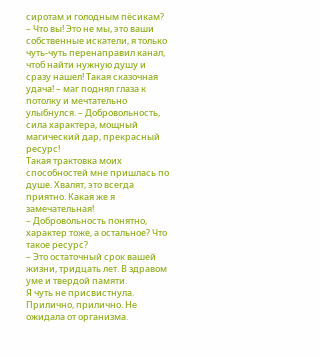сиротам и голодным пёсикам?
– Что вы! Это не мы, это ваши собственные искатели, я только чуть-чуть перенаправил канал, чтоб найти нужную душу и сразу нашел! Такая сказочная удача! – маг поднял глаза к потолку и мечтательно улыбнулся. – Добровольность, сила характера, мощный магический дар, прекрасный ресурс!
Такая трактовка моих способностей мне пришлась по душе. Хвалят, это всегда приятно. Какая же я замечательная!
– Добровольность понятно, характер тоже, а остальное? Что такое ресурс?
– Это остаточный срок вашей жизни, тридцать лет. В здравом уме и твердой памяти.
Я чуть не присвистнула. Прилично, прилично. Не ожидала от организма.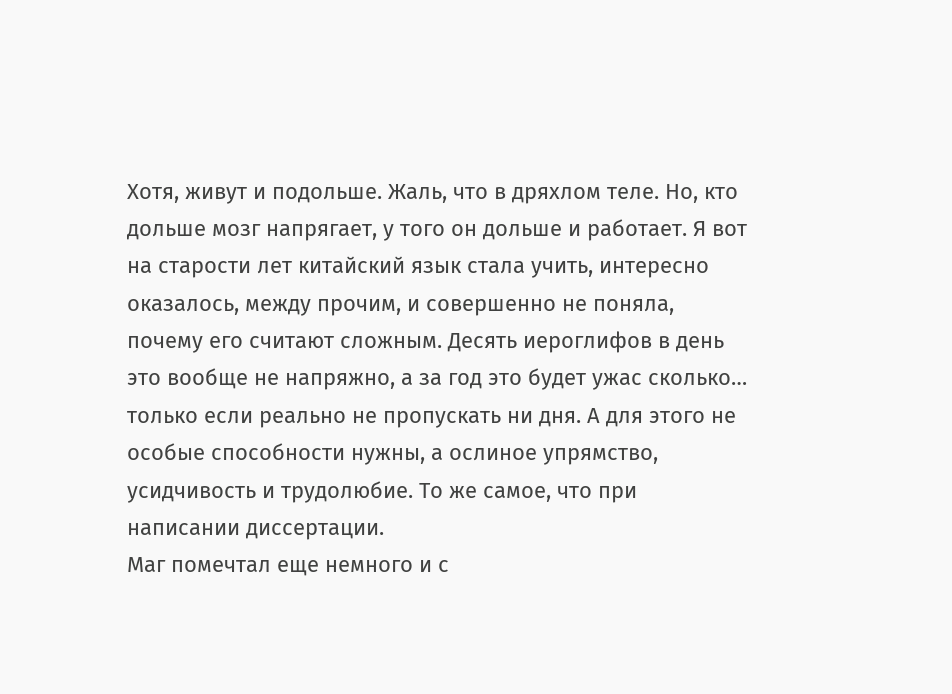Хотя, живут и подольше. Жаль, что в дряхлом теле. Но, кто дольше мозг напрягает, у того он дольше и работает. Я вот на старости лет китайский язык стала учить, интересно оказалось, между прочим, и совершенно не поняла, почему его считают сложным. Десять иероглифов в день это вообще не напряжно, а за год это будет ужас сколько… только если реально не пропускать ни дня. А для этого не особые способности нужны, а ослиное упрямство, усидчивость и трудолюбие. То же самое, что при написании диссертации.
Маг помечтал еще немного и с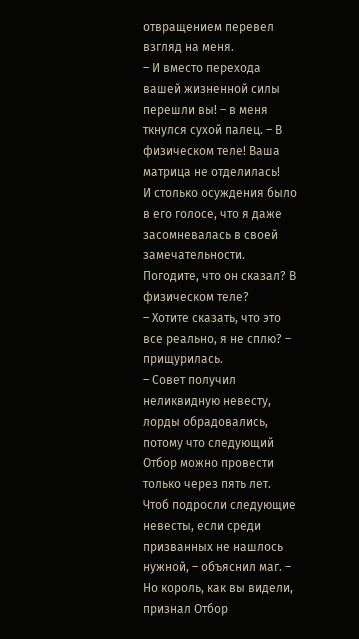отвращением перевел взгляд на меня.
– И вместо перехода вашей жизненной силы перешли вы! – в меня ткнулся сухой палец. – В физическом теле! Ваша матрица не отделилась!
И столько осуждения было в его голосе, что я даже засомневалась в своей замечательности. Погодите, что он сказал? В физическом теле?
– Хотите сказать, что это все реально, я не сплю? – прищурилась.
– Совет получил неликвидную невесту, лорды обрадовались, потому что следующий Отбор можно провести только через пять лет. Чтоб подросли следующие невесты, если среди призванных не нашлось нужной, – объяснил маг. – Но король, как вы видели, признал Отбор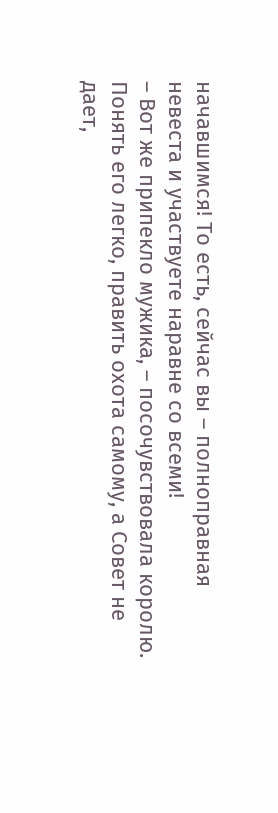начавшимся! То есть, сейчас вы – полноправная невеста и участвуете наравне со всеми!
– Вот же припекло мужика, – посочувствовала королю. Понять его легко, править охота самому, а Совет не дает,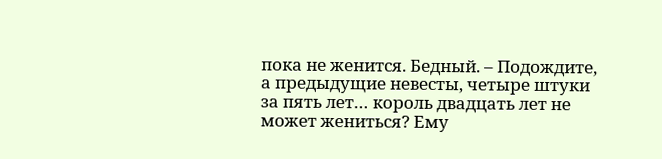пока не женится. Бедный. – Подождите, а предыдущие невесты, четыре штуки за пять лет… король двадцать лет не может жениться? Ему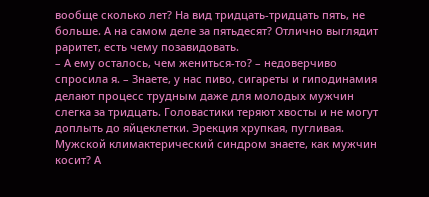вообще сколько лет? На вид тридцать-тридцать пять, не больше. А на самом деле за пятьдесят? Отлично выглядит раритет, есть чему позавидовать.
– А ему осталось, чем жениться-то? – недоверчиво спросила я. – Знаете, у нас пиво, сигареты и гиподинамия делают процесс трудным даже для молодых мужчин слегка за тридцать. Головастики теряют хвосты и не могут доплыть до яйцеклетки. Эрекция хрупкая, пугливая. Мужской климактерический синдром знаете, как мужчин косит? А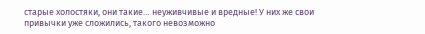старые холостяки, они такие… неуживчивые и вредные! У них же свои привычки уже сложились, такого невозможно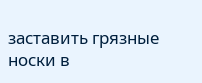заставить грязные носки в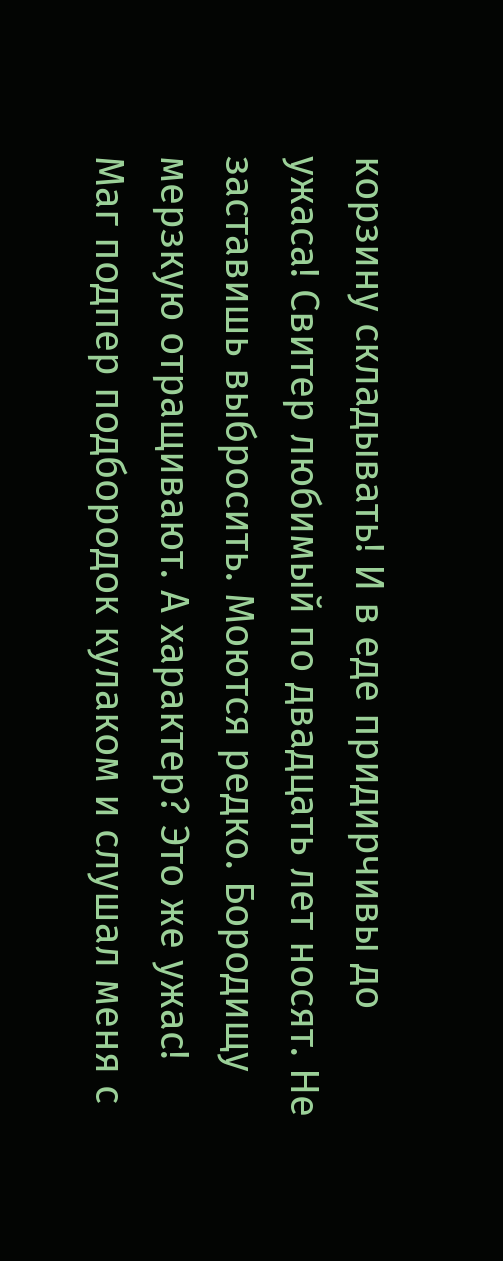корзину складывать! И в еде придирчивы до ужаса! Свитер любимый по двадцать лет носят. Не заставишь выбросить. Моются редко. Бородищу мерзкую отращивают. А характер? Это же ужас!
Маг подпер подбородок кулаком и слушал меня с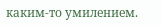каким-то умилением.